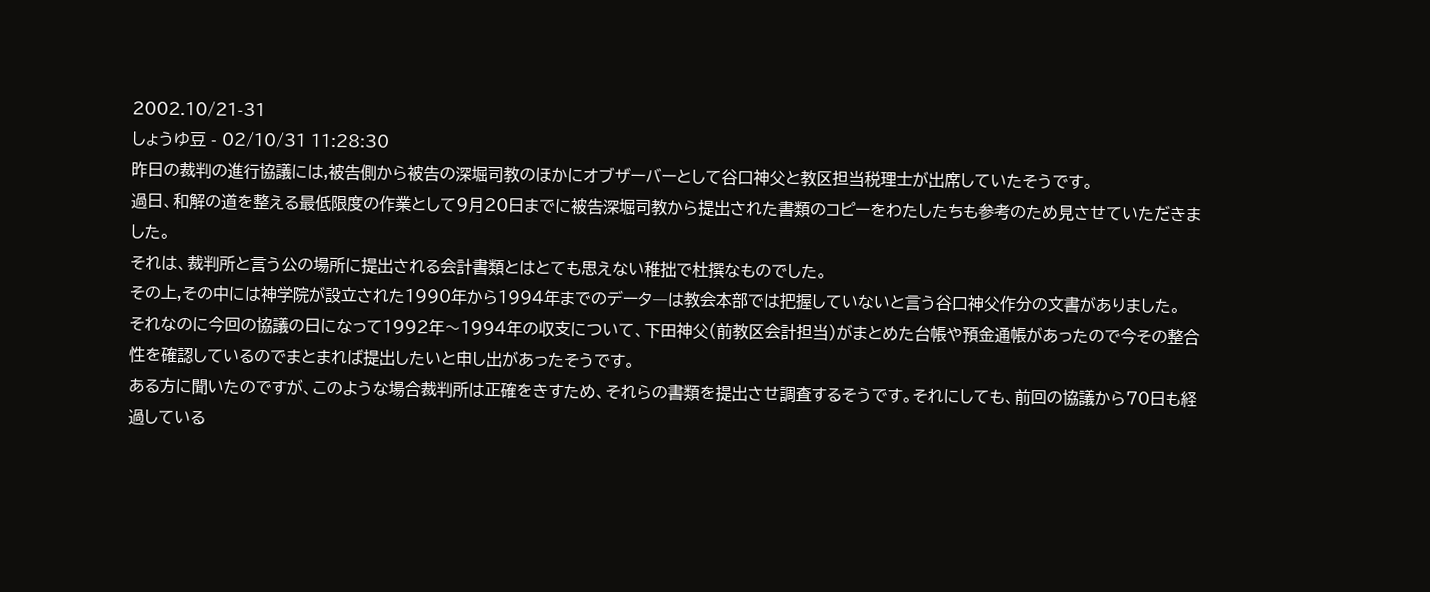2002.10/21-31
しょうゆ豆 - 02/10/31 11:28:30
昨日の裁判の進行協議には,被告側から被告の深堀司教のほかにオブザーバーとして谷口神父と教区担当税理士が出席していたそうです。
過日、和解の道を整える最低限度の作業として9月20日までに被告深堀司教から提出された書類のコピーをわたしたちも参考のため見させていただきました。
それは、裁判所と言う公の場所に提出される会計書類とはとても思えない稚拙で杜撰なものでした。
その上,その中には神学院が設立された1990年から1994年までのデータ―は教会本部では把握していないと言う谷口神父作分の文書がありました。
それなのに今回の協議の日になって1992年〜1994年の収支について、下田神父(前教区会計担当)がまとめた台帳や預金通帳があったので今その整合性を確認しているのでまとまれば提出したいと申し出があったそうです。
ある方に聞いたのですが、このような場合裁判所は正確をきすため、それらの書類を提出させ調査するそうです。それにしても、前回の協議から70日も経過している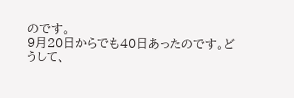のです。
9月20日からでも40日あったのです。どうして、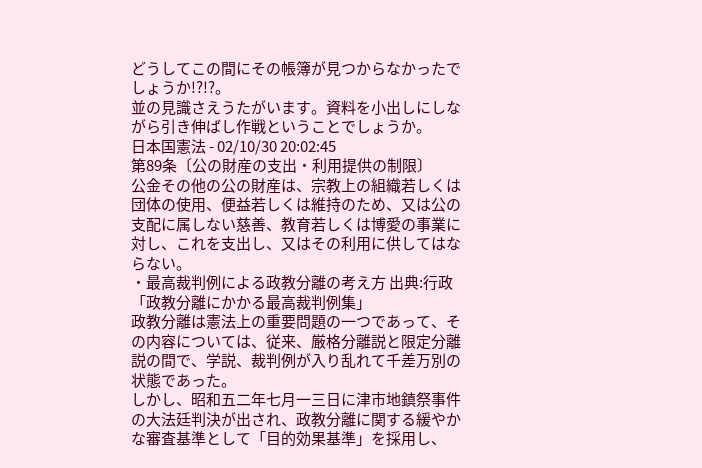どうしてこの間にその帳簿が見つからなかったでしょうか!?!?。
並の見識さえうたがいます。資料を小出しにしながら引き伸ばし作戦ということでしょうか。
日本国憲法 - 02/10/30 20:02:45
第89条〔公の財産の支出・利用提供の制限〕
公金その他の公の財産は、宗教上の組織若しくは団体の使用、便益若しくは維持のため、又は公の支配に属しない慈善、教育若しくは博愛の事業に対し、これを支出し、又はその利用に供してはならない。
・最高裁判例による政教分離の考え方 出典:行政「政教分離にかかる最高裁判例集」
政教分離は憲法上の重要問題の一つであって、その内容については、従来、厳格分離説と限定分離説の間で、学説、裁判例が入り乱れて千差万別の状態であった。
しかし、昭和五二年七月一三日に津市地鎮祭事件の大法廷判決が出され、政教分離に関する緩やかな審査基準として「目的効果基準」を採用し、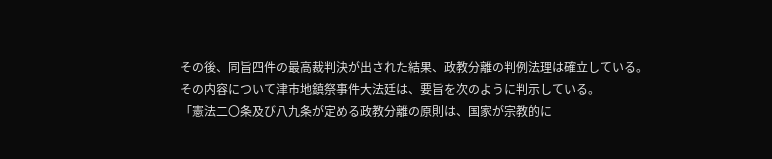その後、同旨四件の最高裁判決が出された結果、政教分離の判例法理は確立している。
その内容について津市地鎮祭事件大法廷は、要旨を次のように判示している。
「憲法二〇条及び八九条が定める政教分離の原則は、国家が宗教的に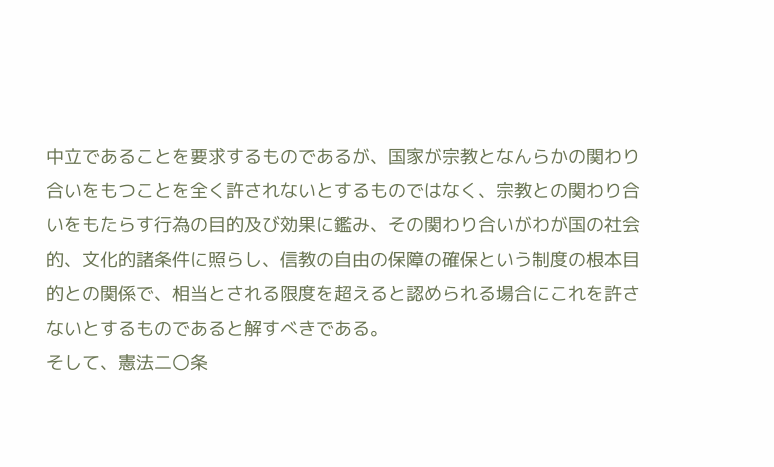中立であることを要求するものであるが、国家が宗教となんらかの関わり合いをもつことを全く許されないとするものではなく、宗教との関わり合いをもたらす行為の目的及び効果に鑑み、その関わり合いがわが国の社会的、文化的諸条件に照らし、信教の自由の保障の確保という制度の根本目的との関係で、相当とされる限度を超えると認められる場合にこれを許さないとするものであると解すべきである。
そして、憲法二〇条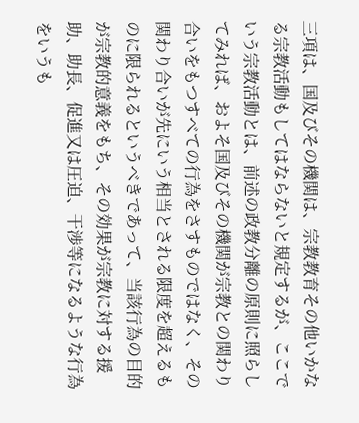三項は、国及びその機関は、宗教教育その他いかなる宗教活動もしてはならないと規定するが、ここでいう宗教活動とは、前述の政教分離の原則に照らしてみれば、およそ国及びその機関が宗教との関わり合いをもつすべての行為をさすものではなく、その関わり合いが先にいう相当とされる限度を超えるものに限られるというべきであって、当該行為の目的が宗教的意義をもち、その効果が宗教に対する援助、助長、促進又は圧迫、干渉等になるような行為をいうも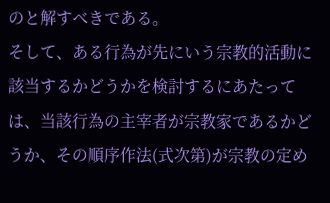のと解すべきである。
そして、ある行為が先にいう宗教的活動に該当するかどうかを検討するにあたっては、当該行為の主宰者が宗教家であるかどうか、その順序作法(式次第)が宗教の定め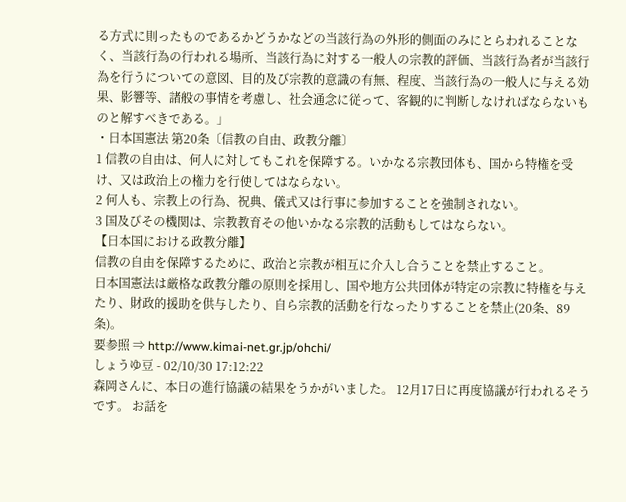る方式に則ったものであるかどうかなどの当該行為の外形的側面のみにとらわれることなく、当該行為の行われる場所、当該行為に対する一般人の宗教的評価、当該行為者が当該行為を行うについての意図、目的及び宗教的意識の有無、程度、当該行為の一般人に与える効果、影響等、諸般の事情を考慮し、社会通念に従って、客観的に判断しなければならないものと解すべきである。」
・日本国憲法 第20条〔信教の自由、政教分離〕
1 信教の自由は、何人に対してもこれを保障する。いかなる宗教団体も、国から特権を受け、又は政治上の権力を行使してはならない。
2 何人も、宗教上の行為、祝典、儀式又は行事に参加することを強制されない。
3 国及びその機関は、宗教教育その他いかなる宗教的活動もしてはならない。
【日本国における政教分離】
信教の自由を保障するために、政治と宗教が相互に介入し合うことを禁止すること。
日本国憲法は厳格な政教分離の原則を採用し、国や地方公共団体が特定の宗教に特権を与えたり、財政的援助を供与したり、自ら宗教的活動を行なったりすることを禁止(20条、89条)。
要参照 ⇒ http://www.kimai-net.gr.jp/ohchi/
しょうゆ豆 - 02/10/30 17:12:22
森岡さんに、本日の進行協議の結果をうかがいました。 12月17日に再度協議が行われるそうです。 お話を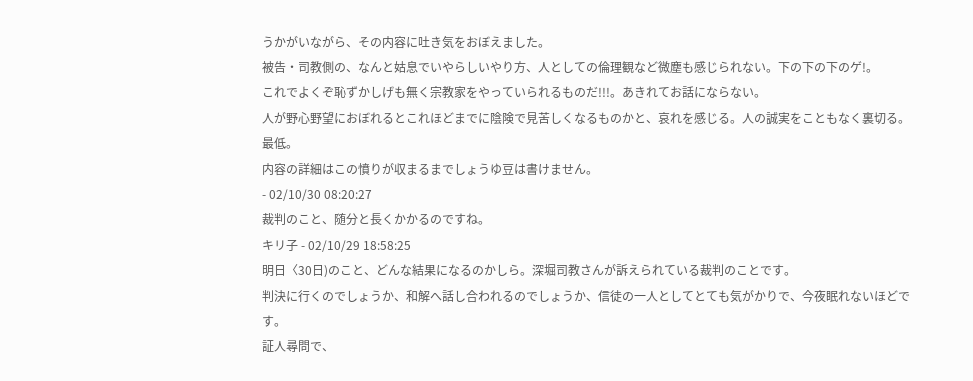うかがいながら、その内容に吐き気をおぼえました。
被告・司教側の、なんと姑息でいやらしいやり方、人としての倫理観など微塵も感じられない。下の下の下のゲ!。
これでよくぞ恥ずかしげも無く宗教家をやっていられるものだ!!!。あきれてお話にならない。
人が野心野望におぼれるとこれほどまでに陰険で見苦しくなるものかと、哀れを感じる。人の誠実をこともなく裏切る。最低。
内容の詳細はこの憤りが収まるまでしょうゆ豆は書けません。
- 02/10/30 08:20:27
裁判のこと、随分と長くかかるのですね。
キリ子 - 02/10/29 18:58:25
明日〈30日)のこと、どんな結果になるのかしら。深堀司教さんが訴えられている裁判のことです。
判決に行くのでしょうか、和解へ話し合われるのでしょうか、信徒の一人としてとても気がかりで、今夜眠れないほどです。
証人尋問で、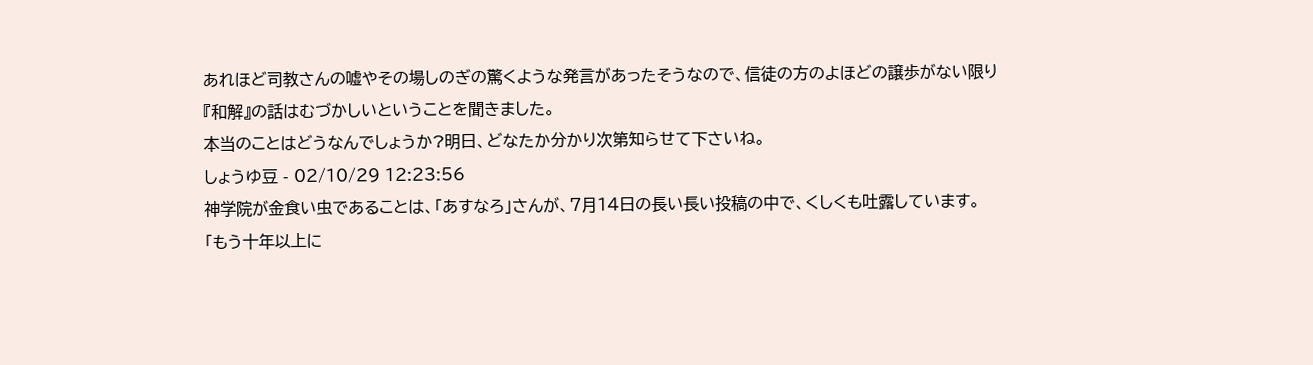あれほど司教さんの嘘やその場しのぎの驚くような発言があったそうなので、信徒の方のよほどの譲歩がない限り『和解』の話はむづかしいということを聞きました。
本当のことはどうなんでしょうか?明日、どなたか分かり次第知らせて下さいね。
しょうゆ豆 - 02/10/29 12:23:56
神学院が金食い虫であることは、「あすなろ」さんが、7月14日の長い長い投稿の中で、くしくも吐露しています。
「もう十年以上に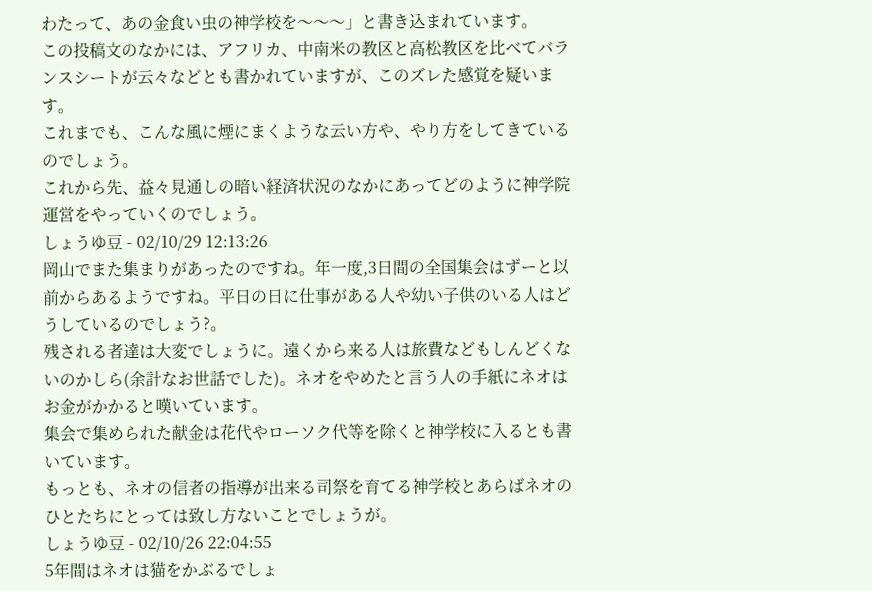わたって、あの金食い虫の神学校を〜〜〜」と書き込まれています。
この投稿文のなかには、アフリカ、中南米の教区と高松教区を比べてバランスシートが云々などとも書かれていますが、このズレた感覚を疑います。
これまでも、こんな風に煙にまくような云い方や、やり方をしてきているのでしょう。
これから先、益々見通しの暗い経済状況のなかにあってどのように神学院運営をやっていくのでしょう。
しょうゆ豆 - 02/10/29 12:13:26
岡山でまた集まりがあったのですね。年一度,3日間の全国集会はずーと以前からあるようですね。平日の日に仕事がある人や幼い子供のいる人はどうしているのでしょう?。
残される者達は大変でしょうに。遠くから来る人は旅費などもしんどくないのかしら(余計なお世話でした)。ネオをやめたと言う人の手紙にネオはお金がかかると嘆いています。
集会で集められた献金は花代やローソク代等を除くと神学校に入るとも書いています。
もっとも、ネオの信者の指導が出来る司祭を育てる神学校とあらばネオのひとたちにとっては致し方ないことでしょうが。
しょうゆ豆 - 02/10/26 22:04:55
5年間はネオは猫をかぶるでしょ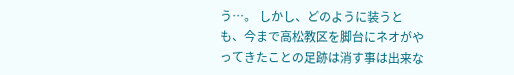う…。 しかし、どのように装うとも、今まで高松教区を脚台にネオがやってきたことの足跡は消す事は出来な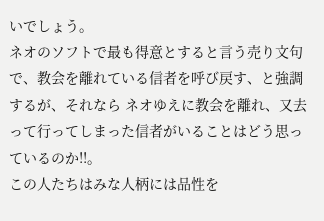いでしょう。
ネオのソフトで最も得意とすると言う売り文句で、教会を離れている信者を呼び戻す、と強調するが、それなら ネオゆえに教会を離れ、又去って行ってしまった信者がいることはどう思っているのか!!。
この人たちはみな人柄には品性を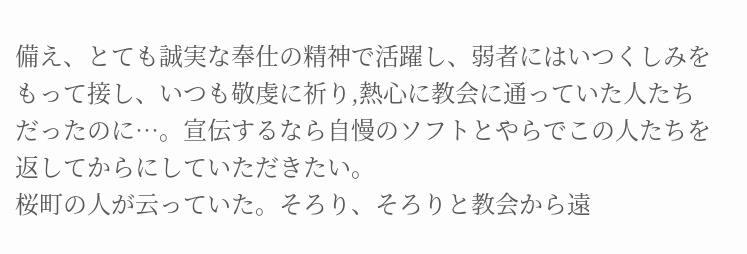備え、とても誠実な奉仕の精神で活躍し、弱者にはいつくしみをもって接し、いつも敬虔に祈り,熱心に教会に通っていた人たちだったのに…。宣伝するなら自慢のソフトとやらでこの人たちを返してからにしていただきたい。
桜町の人が云っていた。そろり、そろりと教会から遠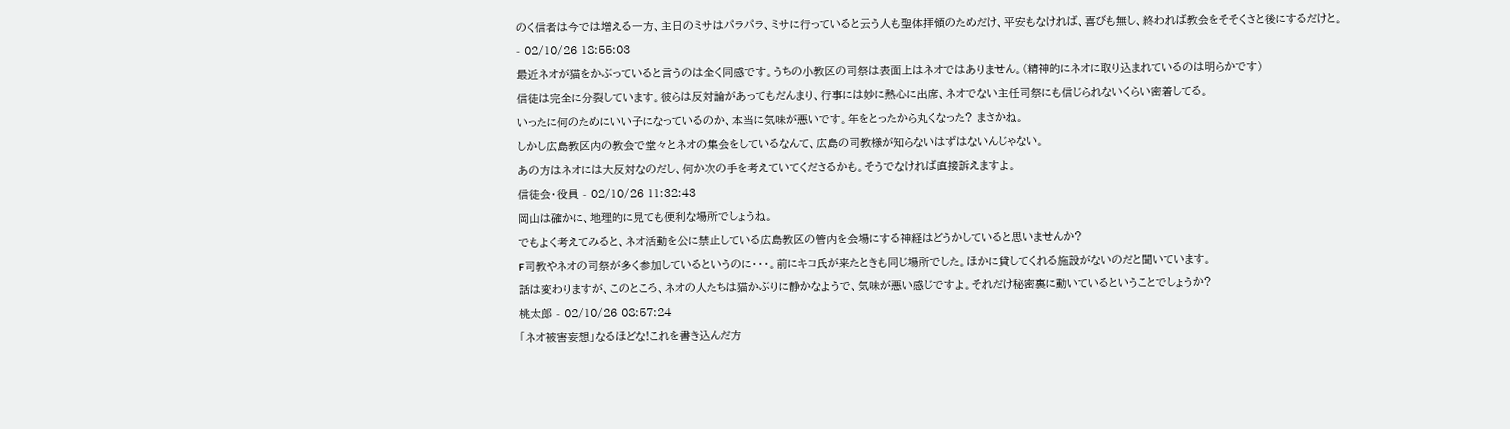のく信者は今では増える一方、主日のミサはパラパラ、ミサに行っていると云う人も聖体拝領のためだけ、平安もなければ、喜びも無し、終われば教会をそそくさと後にするだけと。
- 02/10/26 18:55:03
最近ネオが猫をかぶっていると言うのは全く同感です。うちの小教区の司祭は表面上はネオではありません。(精神的にネオに取り込まれているのは明らかです)
信徒は完全に分裂しています。彼らは反対論があってもだんまり、行事には妙に熱心に出席、ネオでない主任司祭にも信じられないくらい密着してる。
いったに何のためにいい子になっているのか、本当に気味が悪いです。年をとったから丸くなった? まさかね。
しかし広島教区内の教会で堂々とネオの集会をしているなんて、広島の司教様が知らないはずはないんじゃない。
あの方はネオには大反対なのだし、何か次の手を考えていてくださるかも。そうでなければ直接訴えますよ。
信徒会・役員 - 02/10/26 11:32:43
岡山は確かに、地理的に見ても便利な場所でしょうね。
でもよく考えてみると、ネオ活動を公に禁止している広島教区の管内を会場にする神経はどうかしていると思いませんか?
F司教やネオの司祭が多く参加しているというのに・・・。前にキコ氏が来たときも同じ場所でした。ほかに貸してくれる施設がないのだと聞いています。
話は変わりますが、このところ、ネオの人たちは猫かぶりに静かなようで、気味が悪い感じですよ。それだけ秘密裏に動いているということでしょうか?
桃太郎 - 02/10/26 08:57:24
「ネオ被害妄想」なるほどな!これを書き込んだ方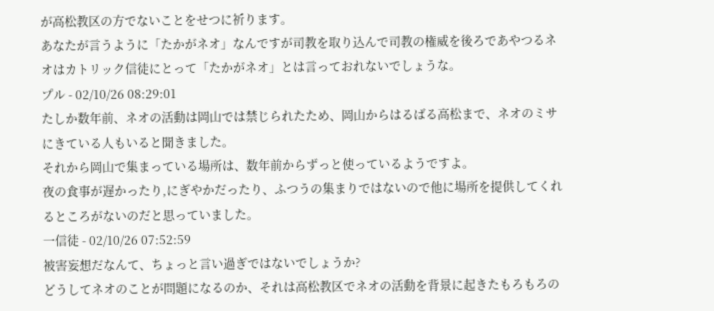が高松教区の方でないことをせつに祈ります。
あなたが言うように「たかがネオ」なんですが司教を取り込んで司教の権威を後ろであやつるネオはカトリック信徒にとって「たかがネオ」とは言っておれないでしょうな。
プル - 02/10/26 08:29:01
たしか数年前、ネオの活動は岡山では禁じられたため、岡山からはるばる高松まで、ネオのミサにきている人もいると聞きました。
それから岡山で集まっている場所は、数年前からずっと使っているようですよ。
夜の食事が遅かったり,にぎやかだったり、ふつうの集まりではないので他に場所を提供してくれるところがないのだと思っていました。
一信徒 - 02/10/26 07:52:59
被害妄想だなんて、ちょっと言い過ぎではないでしょうか?
どうしてネオのことが問題になるのか、それは高松教区でネオの活動を背景に起きたもろもろの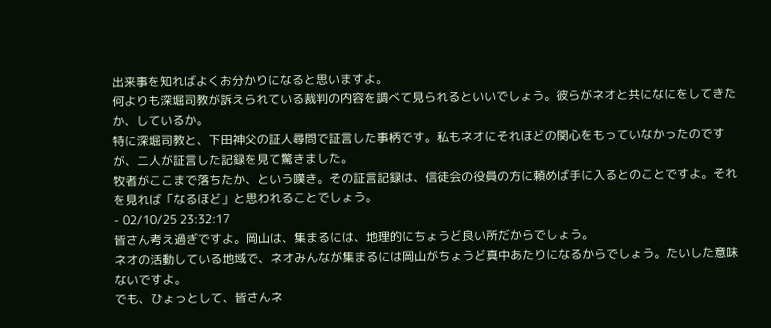出来事を知ればよくお分かりになると思いますよ。
何よりも深堀司教が訴えられている裁判の内容を調べて見られるといいでしょう。彼らがネオと共になにをしてきたか、しているか。
特に深堀司教と、下田神父の証人尋問で証言した事柄です。私もネオにそれほどの関心をもっていなかったのですが、二人が証言した記録を見て驚きました。
牧者がここまで落ちたか、という嘆き。その証言記録は、信徒会の役員の方に頼めば手に入るとのことですよ。それを見れば「なるほど」と思われることでしょう。
- 02/10/25 23:32:17
皆さん考え過ぎですよ。岡山は、集まるには、地理的にちょうど良い所だからでしょう。
ネオの活動している地域で、ネオみんなが集まるには岡山がちょうど真中あたりになるからでしょう。たいした意味ないですよ。
でも、ひょっとして、皆さんネ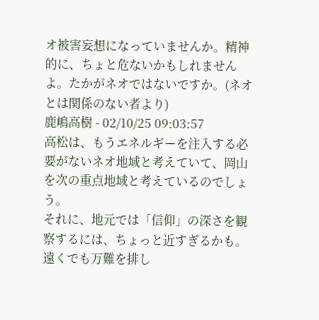オ被害妄想になっていませんか。精神的に、ちょと危ないかもしれませんよ。たかがネオではないですか。(ネオとは関係のない者より)
鹿嶋高樹 - 02/10/25 09:03:57
高松は、もうエネルギーを注入する必要がないネオ地域と考えていて、岡山を次の重点地域と考えているのでしょう。
それに、地元では「信仰」の深さを観察するには、ちょっと近すぎるかも。遠くでも万難を排し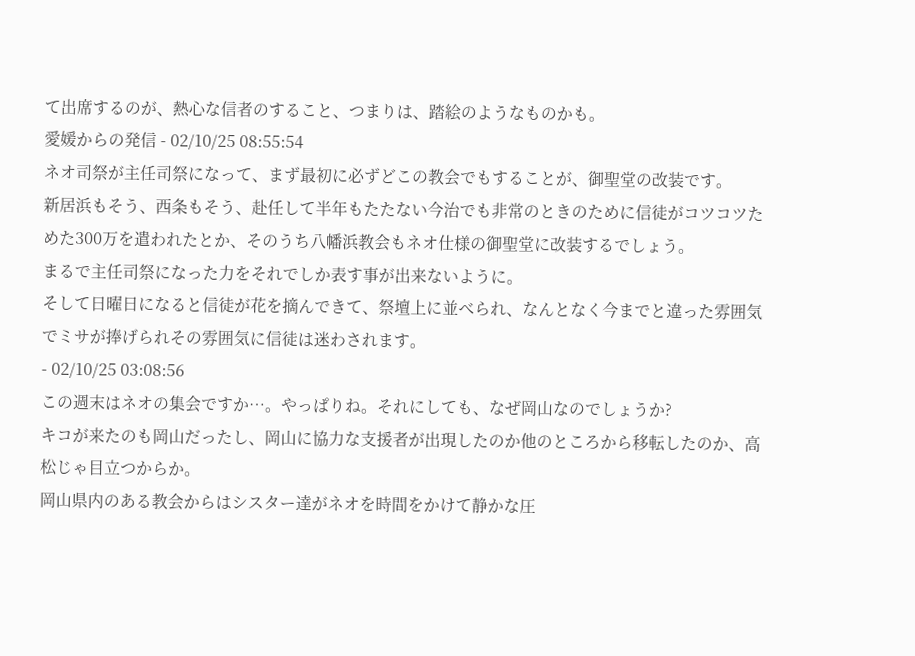て出席するのが、熱心な信者のすること、つまりは、踏絵のようなものかも。
愛媛からの発信 - 02/10/25 08:55:54
ネオ司祭が主任司祭になって、まず最初に必ずどこの教会でもすることが、御聖堂の改装です。
新居浜もそう、西条もそう、赴任して半年もたたない今治でも非常のときのために信徒がコツコツためた300万を遣われたとか、そのうち八幡浜教会もネオ仕様の御聖堂に改装するでしょう。
まるで主任司祭になった力をそれでしか表す事が出来ないように。
そして日曜日になると信徒が花を摘んできて、祭壇上に並べられ、なんとなく今までと違った雰囲気でミサが捧げられその雰囲気に信徒は迷わされます。
- 02/10/25 03:08:56
この週末はネオの集会ですか…。やっぱりね。それにしても、なぜ岡山なのでしょうか?
キコが来たのも岡山だったし、岡山に協力な支援者が出現したのか他のところから移転したのか、高松じゃ目立つからか。
岡山県内のある教会からはシスター達がネオを時間をかけて静かな圧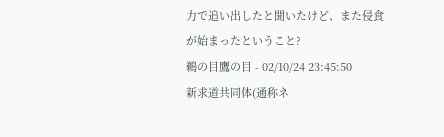力で追い出したと聞いたけど、また侵食が始まったということ?
鵜の目鷹の目 - 02/10/24 23:45:50
新求道共同体(通称ネ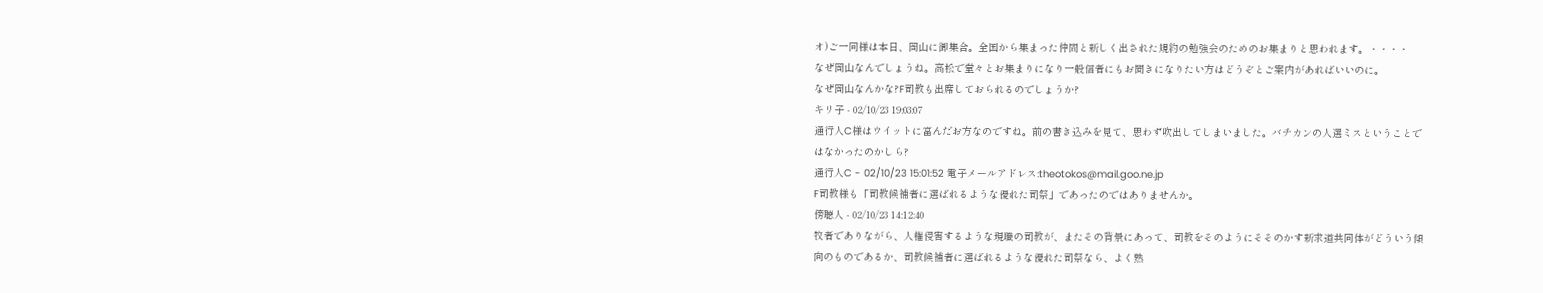オ)ご一同様は本日、岡山に御集合。全国から集まった仲間と新しく出された規約の勉強会のためのお集まりと思われます。・・・・
なぜ岡山なんでしょうね。高松で堂々とお集まりになり一般信者にもお聞きになりたい方はどうぞとご案内があればいいのに。
なぜ岡山なんかな?F司教も出席しておられるのでしょうか?
キリ子 - 02/10/23 19:03:07
通行人C様はウイットに富んだお方なのですね。前の書き込みを見て、思わず吹出してしまいました。バチカンの人選ミスということではなかったのかしら?
通行人C - 02/10/23 15:01:52 電子メールアドレス:theotokos@mail.goo.ne.jp
F司教様も「司教候補者に選ばれるような優れた司祭」であったのではありませんか。
傍聴人 - 02/10/23 14:12:40
牧者でありながら、人権侵害するような現職の司教が、またその背景にあって、司教をそのようにそそのかす新求道共同体がどういう傾向のものであるか、司教候補者に選ばれるような優れた司祭なら、よく熟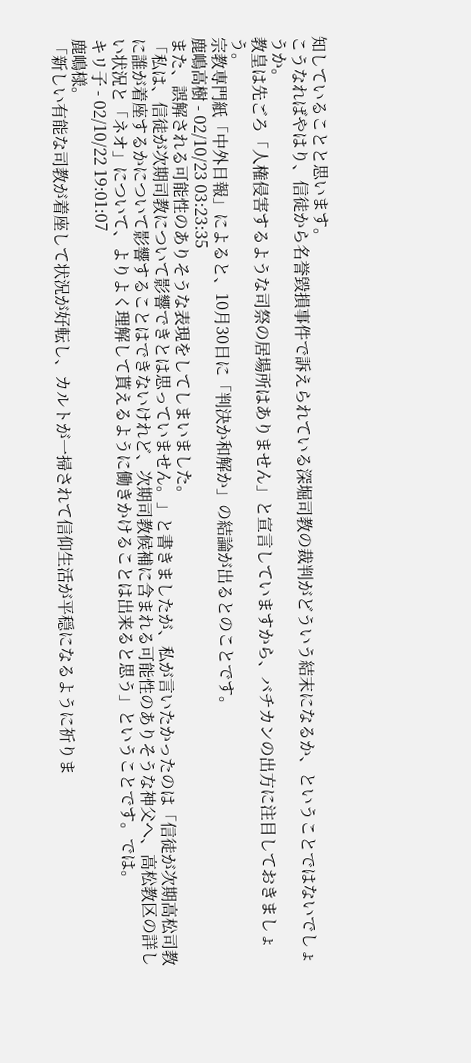知していることと思います。
こうなればやはり、信徒から名誉毀損事件で訴えられている深堀司教の裁判がどういう結末になるか、ということではないでしょうか。
教皇は先ごろ「人権侵害するような司祭の居場所はありません」と宣言していますから、バチカンの出方に注目しておきましょう。
宗教専門紙「中外日報」によると、10月30日に「判決か和解か」の結論が出るとのことです。
鹿嶋高樹 - 02/10/23 03:23:35
また、誤解される可能性のありそうな表現をしてしまいました。
「私は、信徒が次期司教について影響できとは思っていません。」と書きましたが、私が言いたかったのは「信徒が次期高松司教に誰が着座するかについて影響することはできないけれど、次期司教候補に含まれる可能性のありそうな神父へ、高松教区の詳しい状況と「ネオ」について、よりよく理解して貰えるように働きかけることは出来ると思う」ということです。では。
キリ子 - 02/10/22 19:01:07
鹿嶋様。
「新しい有能な司教が着座して状況が好転し、カルトが一掃されて信仰生活が平穏になるように祈りま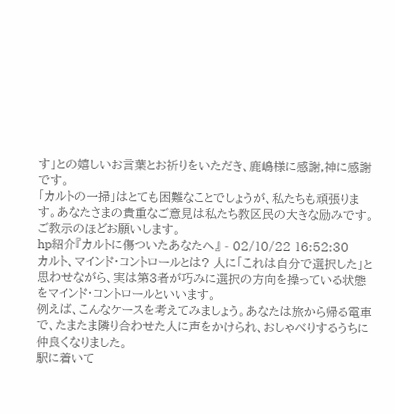す」との嬉しいお言葉とお祈りをいただき、鹿嶋様に感謝,神に感謝です。
「カルトの一掃」はとても困難なことでしょうが、私たちも頑張ります。あなたさまの貴重なご意見は私たち教区民の大きな励みです。ご教示のほどお願いします。
hp紹介『カルトに傷ついたあなたへ』 - 02/10/22 16:52:30
カルト、マインド・コントロールとは? 人に「これは自分で選択した」と思わせながら、実は第3者が巧みに選択の方向を操っている状態をマインド・コントロールといいます。
例えば、こんなケースを考えてみましょう。あなたは旅から帰る電車で、たまたま隣り合わせた人に声をかけられ、おしゃべりするうちに仲良くなりました。
駅に着いて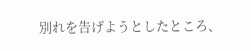別れを告げようとしたところ、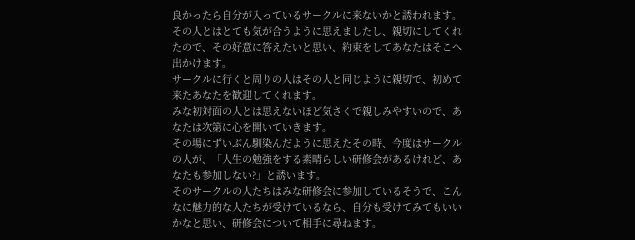良かったら自分が入っているサークルに来ないかと誘われます。
その人とはとても気が合うように思えましたし、親切にしてくれたので、その好意に答えたいと思い、約束をしてあなたはそこへ出かけます。
サークルに行くと周りの人はその人と同じように親切で、初めて来たあなたを歓迎してくれます。
みな初対面の人とは思えないほど気さくで親しみやすいので、あなたは次第に心を開いていきます。
その場にずいぶん馴染んだように思えたその時、今度はサークルの人が、「人生の勉強をする素晴らしい研修会があるけれど、あなたも参加しない?」と誘います。
そのサークルの人たちはみな研修会に参加しているそうで、こんなに魅力的な人たちが受けているなら、自分も受けてみてもいいかなと思い、研修会について相手に尋ねます。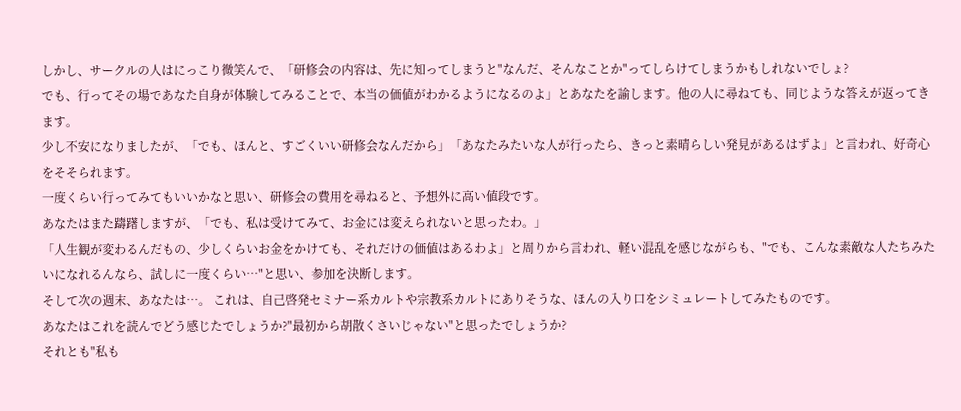しかし、サークルの人はにっこり微笑んで、「研修会の内容は、先に知ってしまうと"なんだ、そんなことか"ってしらけてしまうかもしれないでしょ?
でも、行ってその場であなた自身が体験してみることで、本当の価値がわかるようになるのよ」とあなたを諭します。他の人に尋ねても、同じような答えが返ってきます。
少し不安になりましたが、「でも、ほんと、すごくいい研修会なんだから」「あなたみたいな人が行ったら、きっと素晴らしい発見があるはずよ」と言われ、好奇心をそそられます。
一度くらい行ってみてもいいかなと思い、研修会の費用を尋ねると、予想外に高い値段です。
あなたはまた躊躇しますが、「でも、私は受けてみて、お金には変えられないと思ったわ。」
「人生観が変わるんだもの、少しくらいお金をかけても、それだけの価値はあるわよ」と周りから言われ、軽い混乱を感じながらも、"でも、こんな素敵な人たちみたいになれるんなら、試しに一度くらい…"と思い、参加を決断します。
そして次の週末、あなたは…。 これは、自己啓発セミナー系カルトや宗教系カルトにありそうな、ほんの入り口をシミュレートしてみたものです。
あなたはこれを読んでどう感じたでしょうか?"最初から胡散くさいじゃない"と思ったでしょうか?
それとも"私も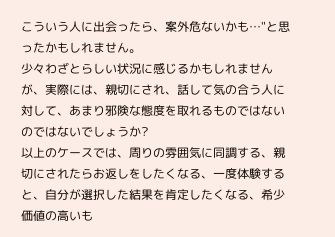こういう人に出会ったら、案外危ないかも…"と思ったかもしれません。
少々わざとらしい状況に感じるかもしれませんが、実際には、親切にされ、話して気の合う人に対して、あまり邪険な態度を取れるものではないのではないでしょうか?
以上のケースでは、周りの雰囲気に同調する、親切にされたらお返しをしたくなる、一度体験すると、自分が選択した結果を肯定したくなる、希少価値の高いも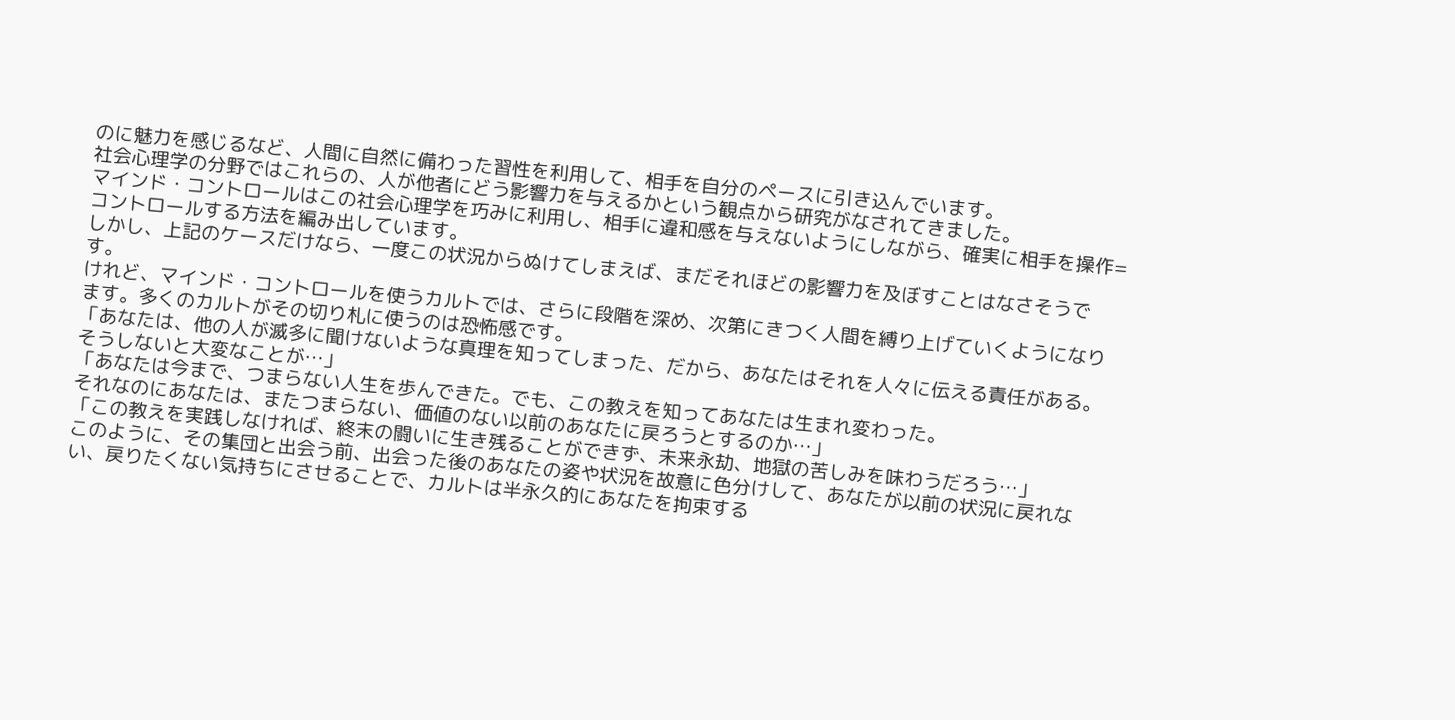のに魅力を感じるなど、人間に自然に備わった習性を利用して、相手を自分のペースに引き込んでいます。
社会心理学の分野ではこれらの、人が他者にどう影響力を与えるかという観点から研究がなされてきました。
マインド・コントロールはこの社会心理学を巧みに利用し、相手に違和感を与えないようにしながら、確実に相手を操作=コントロールする方法を編み出しています。
しかし、上記のケースだけなら、一度この状況からぬけてしまえば、まだそれほどの影響力を及ぼすことはなさそうです。
けれど、マインド・コントロールを使うカルトでは、さらに段階を深め、次第にきつく人間を縛り上げていくようになります。多くのカルトがその切り札に使うのは恐怖感です。
「あなたは、他の人が滅多に聞けないような真理を知ってしまった、だから、あなたはそれを人々に伝える責任がある。そうしないと大変なことが…」
「あなたは今まで、つまらない人生を歩んできた。でも、この教えを知ってあなたは生まれ変わった。
それなのにあなたは、またつまらない、価値のない以前のあなたに戻ろうとするのか…」
「この教えを実践しなければ、終末の闘いに生き残ることができず、未来永劫、地獄の苦しみを味わうだろう…」
このように、その集団と出会う前、出会った後のあなたの姿や状況を故意に色分けして、あなたが以前の状況に戻れない、戻りたくない気持ちにさせることで、カルトは半永久的にあなたを拘束する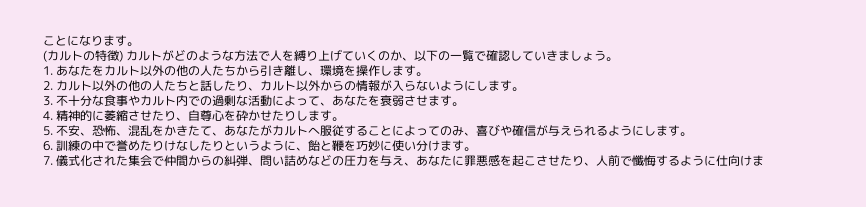ことになります。
(カルトの特徴) カルトがどのような方法で人を縛り上げていくのか、以下の一覧で確認していきましょう。
1. あなたをカルト以外の他の人たちから引き離し、環境を操作します。
2. カルト以外の他の人たちと話したり、カルト以外からの情報が入らないようにします。
3. 不十分な食事やカルト内での過剰な活動によって、あなたを衰弱させます。
4. 精神的に萎縮させたり、自尊心を砕かせたりします。
5. 不安、恐怖、混乱をかきたて、あなたがカルトへ服従することによってのみ、喜びや確信が与えられるようにします。
6. 訓練の中で誉めたりけなしたりというように、飴と鞭を巧妙に使い分けます。
7. 儀式化された集会で仲間からの糾弾、問い詰めなどの圧力を与え、あなたに罪悪感を起こさせたり、人前で懺悔するように仕向けま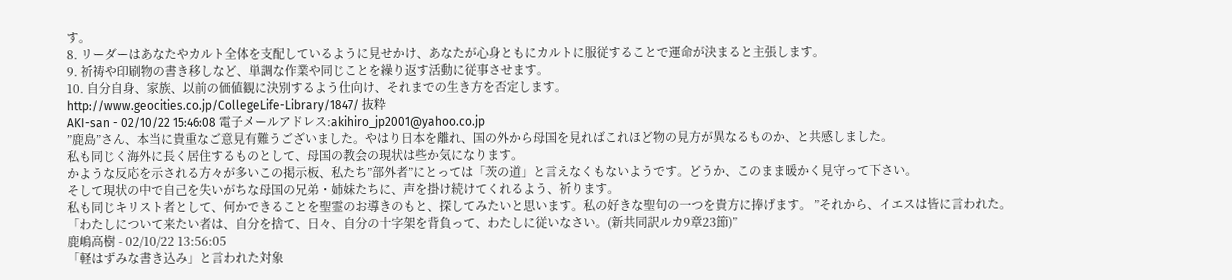す。
8. リーダーはあなたやカルト全体を支配しているように見せかけ、あなたが心身ともにカルトに服従することで運命が決まると主張します。
9. 祈祷や印刷物の書き移しなど、単調な作業や同じことを繰り返す活動に従事させます。
10. 自分自身、家族、以前の価値観に決別するよう仕向け、それまでの生き方を否定します。
http://www.geocities.co.jp/CollegeLife-Library/1847/ 抜粋
AKI-san - 02/10/22 15:46:08 電子メールアドレス:akihiro_jp2001@yahoo.co.jp
”鹿島”さん、本当に貴重なご意見有難うございました。やはり日本を離れ、国の外から母国を見ればこれほど物の見方が異なるものか、と共感しました。
私も同じく海外に長く居住するものとして、母国の教会の現状は些か気になります。
かような反応を示される方々が多いこの掲示板、私たち”部外者”にとっては「茨の道」と言えなくもないようです。どうか、このまま暖かく見守って下さい。
そして現状の中で自己を失いがちな母国の兄弟・姉妹たちに、声を掛け続けてくれるよう、祈ります。
私も同じキリスト者として、何かできることを聖霊のお導きのもと、探してみたいと思います。私の好きな聖句の一つを貴方に捧げます。 ”それから、イエスは皆に言われた。
「わたしについて来たい者は、自分を捨て、日々、自分の十字架を背負って、わたしに従いなさい。(新共同訳ルカ9章23節)”
鹿嶋高樹 - 02/10/22 13:56:05
「軽はずみな書き込み」と言われた対象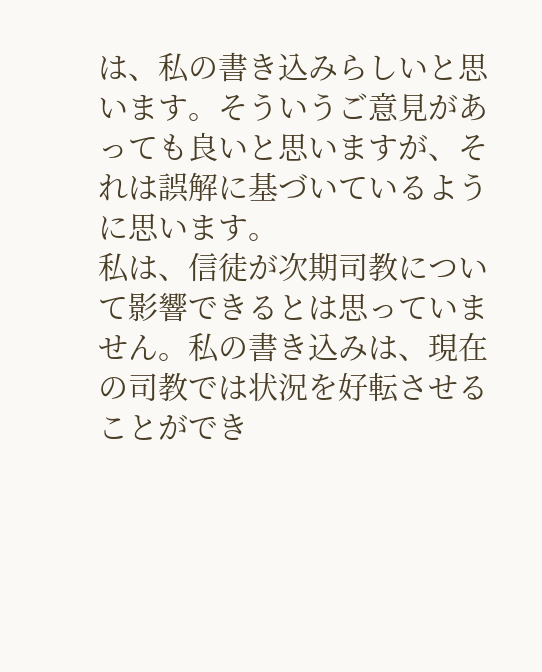は、私の書き込みらしいと思います。そういうご意見があっても良いと思いますが、それは誤解に基づいているように思います。
私は、信徒が次期司教について影響できるとは思っていません。私の書き込みは、現在の司教では状況を好転させることができ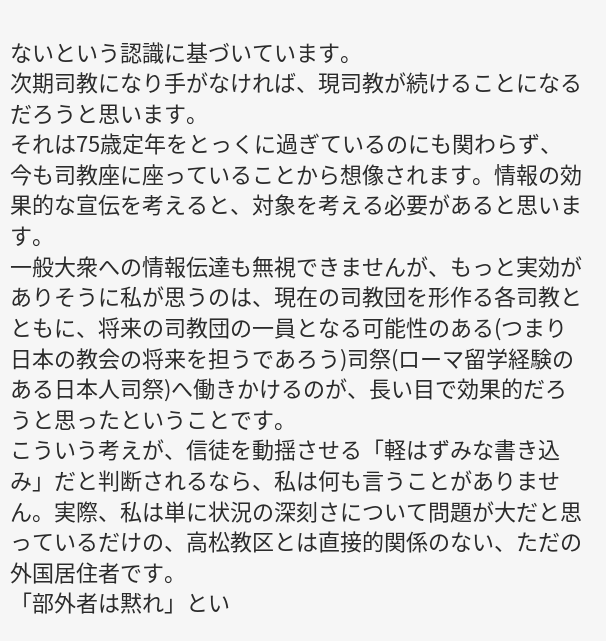ないという認識に基づいています。
次期司教になり手がなければ、現司教が続けることになるだろうと思います。
それは75歳定年をとっくに過ぎているのにも関わらず、今も司教座に座っていることから想像されます。情報の効果的な宣伝を考えると、対象を考える必要があると思います。
一般大衆への情報伝達も無視できませんが、もっと実効がありそうに私が思うのは、現在の司教団を形作る各司教とともに、将来の司教団の一員となる可能性のある(つまり日本の教会の将来を担うであろう)司祭(ローマ留学経験のある日本人司祭)へ働きかけるのが、長い目で効果的だろうと思ったということです。
こういう考えが、信徒を動揺させる「軽はずみな書き込み」だと判断されるなら、私は何も言うことがありません。実際、私は単に状況の深刻さについて問題が大だと思っているだけの、高松教区とは直接的関係のない、ただの外国居住者です。
「部外者は黙れ」とい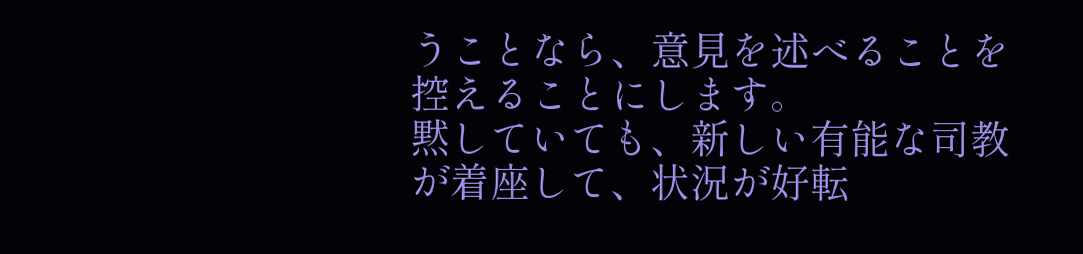うことなら、意見を述べることを控えることにします。
黙していても、新しい有能な司教が着座して、状況が好転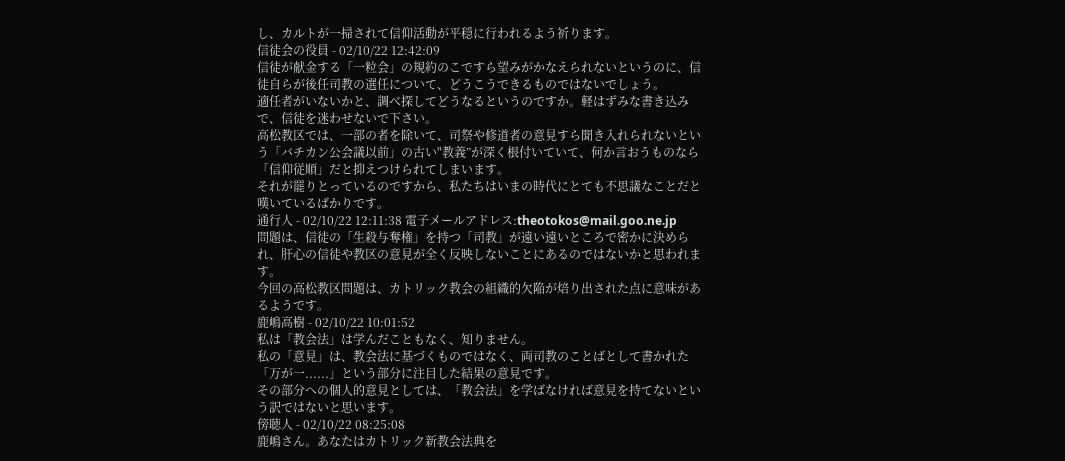し、カルトが一掃されて信仰活動が平穏に行われるよう祈ります。
信徒会の役員 - 02/10/22 12:42:09
信徒が献金する「一粒会」の規約のこですら望みがかなえられないというのに、信徒自らが後任司教の選任について、どうこうできるものではないでしょう。
適任者がいないかと、調べ探してどうなるというのですか。軽はずみな書き込みで、信徒を迷わせないで下さい。
高松教区では、一部の者を除いて、司祭や修道者の意見すら聞き入れられないという「バチカン公会議以前」の古い"教義”が深く根付いていて、何か言おうものなら「信仰従順」だと抑えつけられてしまいます。
それが罷りとっているのですから、私たちはいまの時代にとても不思議なことだと嘆いているばかりです。
通行人 - 02/10/22 12:11:38 電子メールアドレス:theotokos@mail.goo.ne.jp
問題は、信徒の「生殺与奪権」を持つ「司教」が遠い遠いところで密かに決められ、肝心の信徒や教区の意見が全く反映しないことにあるのではないかと思われます。
今回の高松教区問題は、カトリック教会の組織的欠陥が焙り出された点に意味があるようです。
鹿嶋高樹 - 02/10/22 10:01:52
私は「教会法」は学んだこともなく、知りません。
私の「意見」は、教会法に基づくものではなく、両司教のことばとして書かれた「万が一......」という部分に注目した結果の意見です。
その部分への個人的意見としては、「教会法」を学ばなければ意見を持てないという訳ではないと思います。
傍聴人 - 02/10/22 08:25:08
鹿嶋さん。あなたはカトリック新教会法典を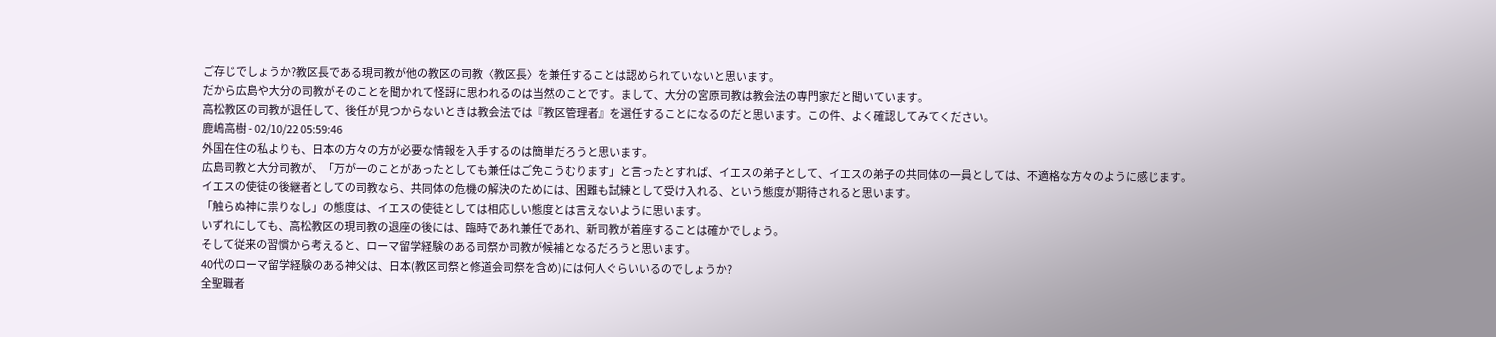ご存じでしょうか?教区長である現司教が他の教区の司教〈教区長〉を兼任することは認められていないと思います。
だから広島や大分の司教がそのことを聞かれて怪訝に思われるのは当然のことです。まして、大分の宮原司教は教会法の専門家だと聞いています。
高松教区の司教が退任して、後任が見つからないときは教会法では『教区管理者』を選任することになるのだと思います。この件、よく確認してみてください。
鹿嶋高樹 - 02/10/22 05:59:46
外国在住の私よりも、日本の方々の方が必要な情報を入手するのは簡単だろうと思います。
広島司教と大分司教が、「万が一のことがあったとしても兼任はご免こうむります」と言ったとすれば、イエスの弟子として、イエスの弟子の共同体の一員としては、不適格な方々のように感じます。
イエスの使徒の後継者としての司教なら、共同体の危機の解決のためには、困難も試練として受け入れる、という態度が期待されると思います。
「触らぬ神に祟りなし」の態度は、イエスの使徒としては相応しい態度とは言えないように思います。
いずれにしても、高松教区の現司教の退座の後には、臨時であれ兼任であれ、新司教が着座することは確かでしょう。
そして従来の習慣から考えると、ローマ留学経験のある司祭か司教が候補となるだろうと思います。
40代のローマ留学経験のある神父は、日本(教区司祭と修道会司祭を含め)には何人ぐらいいるのでしょうか?
全聖職者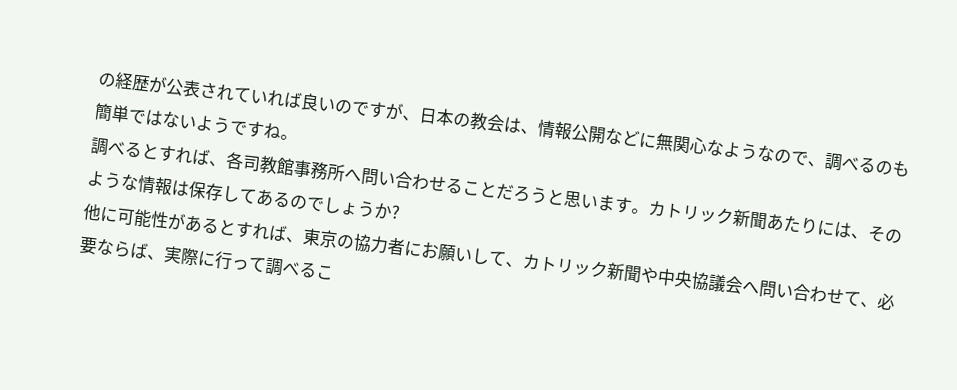の経歴が公表されていれば良いのですが、日本の教会は、情報公開などに無関心なようなので、調べるのも簡単ではないようですね。
調べるとすれば、各司教館事務所へ問い合わせることだろうと思います。カトリック新聞あたりには、そのような情報は保存してあるのでしょうか?
他に可能性があるとすれば、東京の協力者にお願いして、カトリック新聞や中央協議会へ問い合わせて、必要ならば、実際に行って調べるこ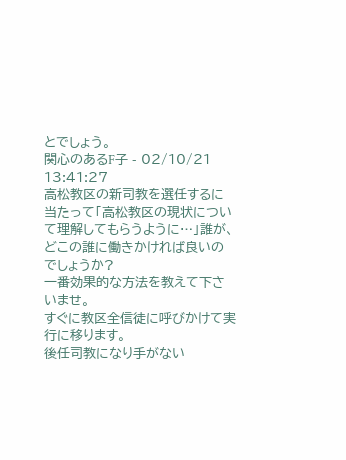とでしょう。
関心のあるF子 - 02/10/21 13:41:27
高松教区の新司教を選任するに当たって「高松教区の現状について理解してもらうように…」誰が、どこの誰に働きかければ良いのでしょうか?
一番効果的な方法を教えて下さいませ。
すぐに教区全信徒に呼びかけて実行に移ります。
後任司教になり手がない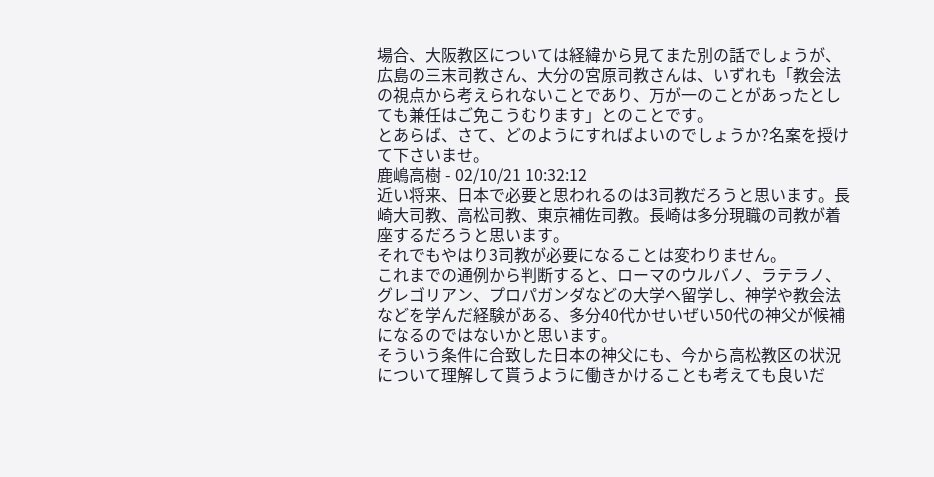場合、大阪教区については経緯から見てまた別の話でしょうが、広島の三末司教さん、大分の宮原司教さんは、いずれも「教会法の視点から考えられないことであり、万が一のことがあったとしても兼任はご免こうむります」とのことです。
とあらば、さて、どのようにすればよいのでしょうか?名案を授けて下さいませ。
鹿嶋高樹 - 02/10/21 10:32:12
近い将来、日本で必要と思われるのは3司教だろうと思います。長崎大司教、高松司教、東京補佐司教。長崎は多分現職の司教が着座するだろうと思います。
それでもやはり3司教が必要になることは変わりません。
これまでの通例から判断すると、ローマのウルバノ、ラテラノ、グレゴリアン、プロパガンダなどの大学へ留学し、神学や教会法などを学んだ経験がある、多分40代かせいぜい50代の神父が候補になるのではないかと思います。
そういう条件に合致した日本の神父にも、今から高松教区の状況について理解して貰うように働きかけることも考えても良いだ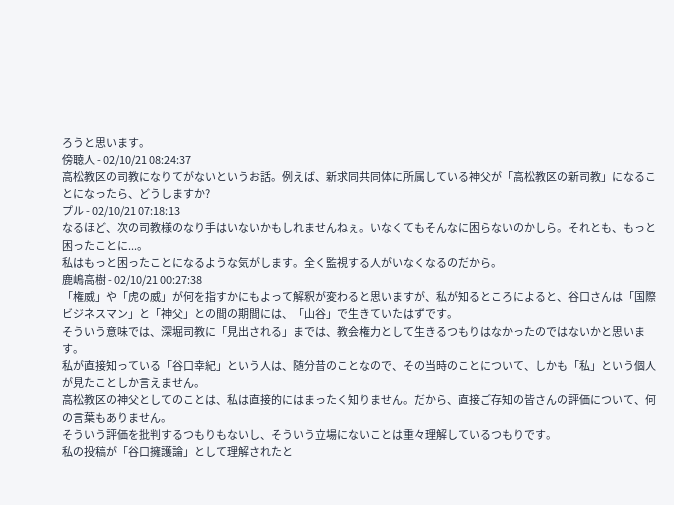ろうと思います。
傍聴人 - 02/10/21 08:24:37
高松教区の司教になりてがないというお話。例えば、新求同共同体に所属している神父が「高松教区の新司教」になることになったら、どうしますか?
プル - 02/10/21 07:18:13
なるほど、次の司教様のなり手はいないかもしれませんねぇ。いなくてもそんなに困らないのかしら。それとも、もっと困ったことに...。
私はもっと困ったことになるような気がします。全く監視する人がいなくなるのだから。
鹿嶋高樹 - 02/10/21 00:27:38
「権威」や「虎の威」が何を指すかにもよって解釈が変わると思いますが、私が知るところによると、谷口さんは「国際ビジネスマン」と「神父」との間の期間には、「山谷」で生きていたはずです。
そういう意味では、深堀司教に「見出される」までは、教会権力として生きるつもりはなかったのではないかと思います。
私が直接知っている「谷口幸紀」という人は、随分昔のことなので、その当時のことについて、しかも「私」という個人が見たことしか言えません。
高松教区の神父としてのことは、私は直接的にはまったく知りません。だから、直接ご存知の皆さんの評価について、何の言葉もありません。
そういう評価を批判するつもりもないし、そういう立場にないことは重々理解しているつもりです。
私の投稿が「谷口擁護論」として理解されたと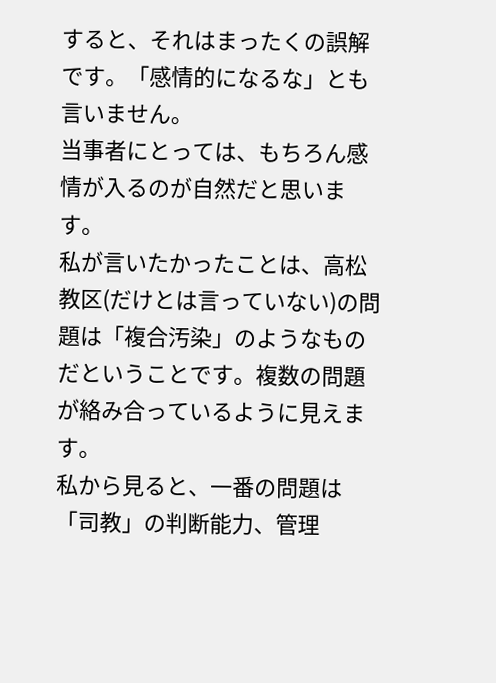すると、それはまったくの誤解です。「感情的になるな」とも言いません。
当事者にとっては、もちろん感情が入るのが自然だと思います。
私が言いたかったことは、高松教区(だけとは言っていない)の問題は「複合汚染」のようなものだということです。複数の問題が絡み合っているように見えます。
私から見ると、一番の問題は「司教」の判断能力、管理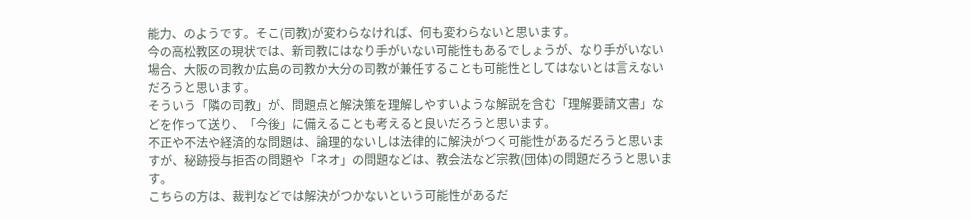能力、のようです。そこ(司教)が変わらなければ、何も変わらないと思います。
今の高松教区の現状では、新司教にはなり手がいない可能性もあるでしょうが、なり手がいない場合、大阪の司教か広島の司教か大分の司教が兼任することも可能性としてはないとは言えないだろうと思います。
そういう「隣の司教」が、問題点と解決策を理解しやすいような解説を含む「理解要請文書」などを作って送り、「今後」に備えることも考えると良いだろうと思います。
不正や不法や経済的な問題は、論理的ないしは法律的に解決がつく可能性があるだろうと思いますが、秘跡授与拒否の問題や「ネオ」の問題などは、教会法など宗教(団体)の問題だろうと思います。
こちらの方は、裁判などでは解決がつかないという可能性があるだ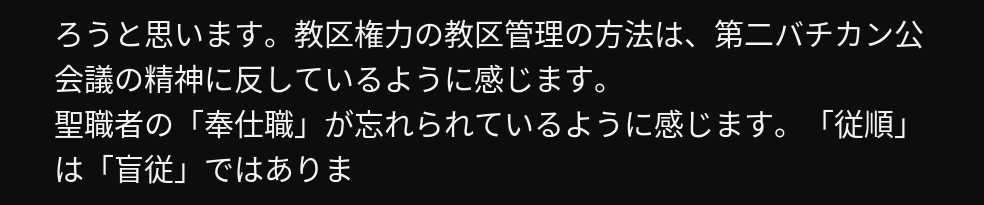ろうと思います。教区権力の教区管理の方法は、第二バチカン公会議の精神に反しているように感じます。
聖職者の「奉仕職」が忘れられているように感じます。「従順」は「盲従」ではありま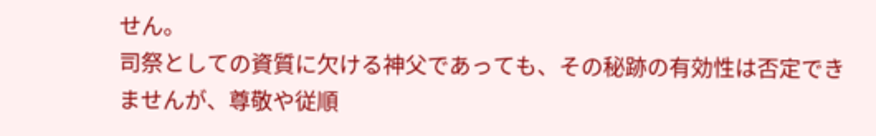せん。
司祭としての資質に欠ける神父であっても、その秘跡の有効性は否定できませんが、尊敬や従順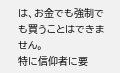は、お金でも強制でも買うことはできません。
特に信仰者に要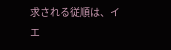求される従順は、イエ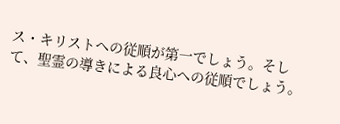ス・キリストへの従順が第一でしょう。そして、聖霊の導きによる良心への従順でしょう。